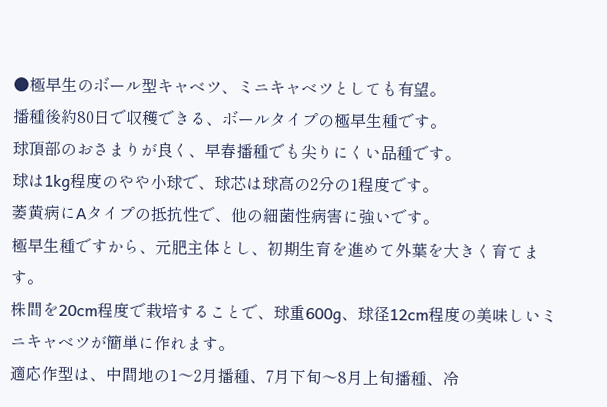●極早生のボール型キャベツ、ミニキャベツとしても有望。
播種後約80日で収穫できる、ボールタイプの極早生種です。
球頂部のおさまりが良く、早春播種でも尖りにくい品種です。
球は1kg程度のやや小球で、球芯は球高の2分の1程度です。
萎黄病にAタイプの抵抗性で、他の細菌性病害に強いです。
極早生種ですから、元肥主体とし、初期生育を進めて外葉を大きく育てます。
株間を20cm程度で栽培することで、球重600g、球径12cm程度の美味しいミニキャベツが簡単に作れます。
適応作型は、中間地の1〜2月播種、7月下旬〜8月上旬播種、冷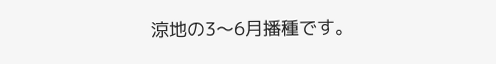涼地の3〜6月播種です。